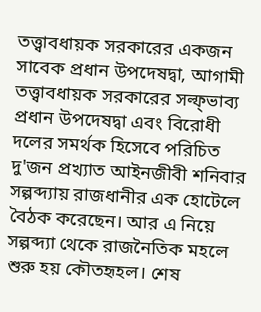তত্ত্বাবধায়ক সরকারের একজন সাবেক প্রধান উপদেষদ্বা, আগামী তত্ত্বাবধায়ক সরকারের সল্ফ্ভাব্য প্রধান উপদেষদ্বা এবং বিরোধী দলের সমর্থক হিসেবে পরিচিত দু'জন প্রখ্যাত আইনজীবী শনিবার সল্পব্দ্যায় রাজধানীর এক হোটেলে বৈঠক করেছেন। আর এ নিয়ে সল্পব্দ্যা থেকে রাজনৈতিক মহলে শুরু হয় কৌতহৃহল। শেষ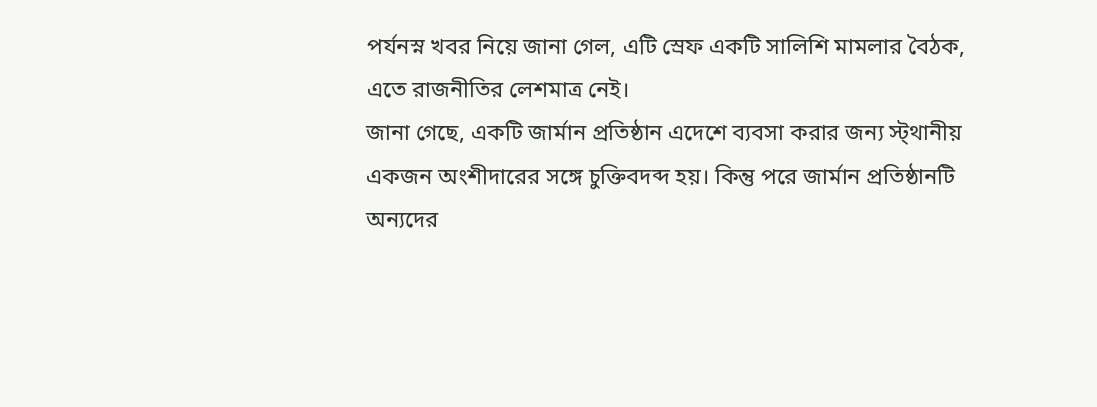পর্যনস্ন খবর নিয়ে জানা গেল, এটি স্রেফ একটি সালিশি মামলার বৈঠক, এতে রাজনীতির লেশমাত্র নেই।
জানা গেছে, একটি জার্মান প্রতিষ্ঠান এদেশে ব্যবসা করার জন্য স্ট্থানীয় একজন অংশীদারের সঙ্গে চুক্তিবদব্দ হয়। কিন্তু পরে জার্মান প্রতিষ্ঠানটি অন্যদের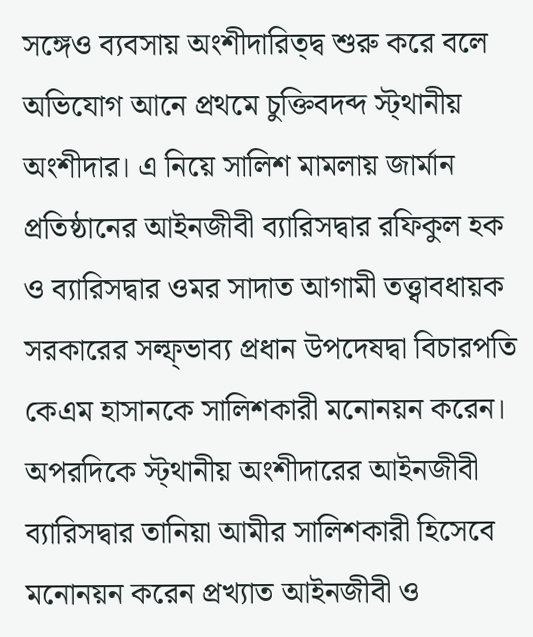সঙ্গেও ব্যবসায় অংশীদারিত্দ্ব শুরু করে বলে অভিযোগ আনে প্রথমে চুক্তিবদব্দ স্ট্থানীয় অংশীদার। এ নিয়ে সালিশ মামলায় জার্মান প্রতিষ্ঠানের আইনজীবী ব্যারিসদ্বার রফিকুল হক ও ব্যারিসদ্বার ওমর সাদাত আগামী তত্ত্বাবধায়ক সরকারের সল্ফ্ভাব্য প্রধান উপদেষদ্বা বিচারপতি কেএম হাসানকে সালিশকারী মনোনয়ন করেন। অপরদিকে স্ট্থানীয় অংশীদারের আইনজীবী ব্যারিসদ্বার তানিয়া আমীর সালিশকারী হিসেবে মনোনয়ন করেন প্রখ্যাত আইনজীবী ও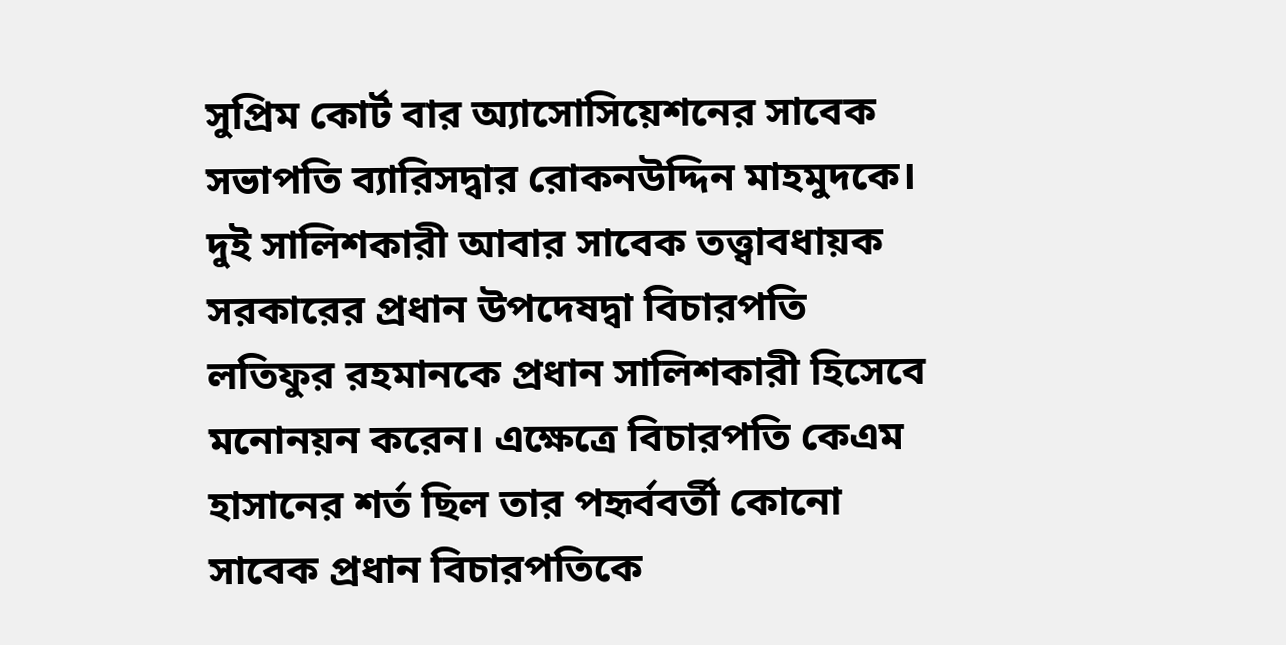সুপ্রিম কোর্ট বার অ্যাসোসিয়েশনের সাবেক সভাপতি ব্যারিসদ্বার রোকনউদ্দিন মাহমুদকে। দুই সালিশকারী আবার সাবেক তত্ত্বাবধায়ক সরকারের প্রধান উপদেষদ্বা বিচারপতি লতিফুর রহমানকে প্রধান সালিশকারী হিসেবে মনোনয়ন করেন। এক্ষেত্রে বিচারপতি কেএম হাসানের শর্ত ছিল তার পহৃর্ববর্তী কোনো সাবেক প্রধান বিচারপতিকে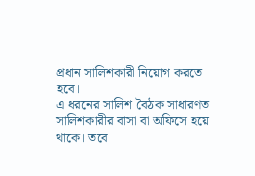প্রধান সালিশকারী নিয়োগ করতে হবে।
এ ধরনের সালিশ বৈঠক সাধারণত সালিশকারীর বাসা বা অফিসে হয়ে থাকে। তবে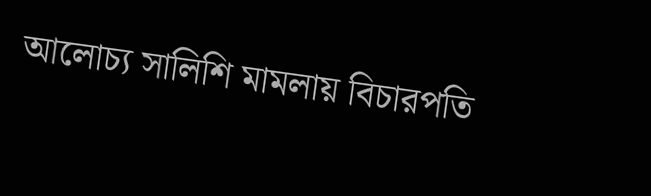আলোচ্য সালিশি মামলায় বিচারপতি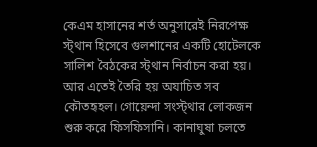কেএম হাসানের শর্ত অনুসারেই নিরপেক্ষ স্ট্থান হিসেবে গুলশানের একটি হোটেলকে সালিশ বৈঠকের স্ট্থান নির্বাচন করা হয়। আর এতেই তৈরি হয় অযাচিত সব কৌতহৃহল। গোয়েন্দা সংস্ট্থার লোকজন শুরু করে ফিসফিসানি। কানাঘুষা চলতে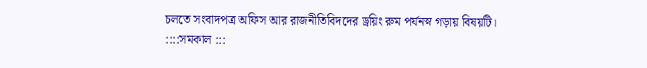চলতে সংবাদপত্র অফিস আর রাজনীতিবিদদের ড্রয়িং রুম পর্যনস্ন গড়ায় বিষয়টি।
::::সমকাল :::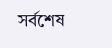সর্বশেষ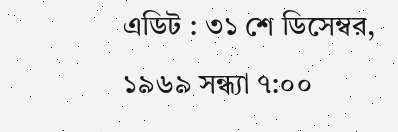এডিট : ৩১ শে ডিসেম্বর, ১৯৬৯ সন্ধ্যা ৭:০০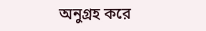অনুগ্রহ করে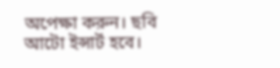অপেক্ষা করুন। ছবি আটো ইন্সার্ট হবে।